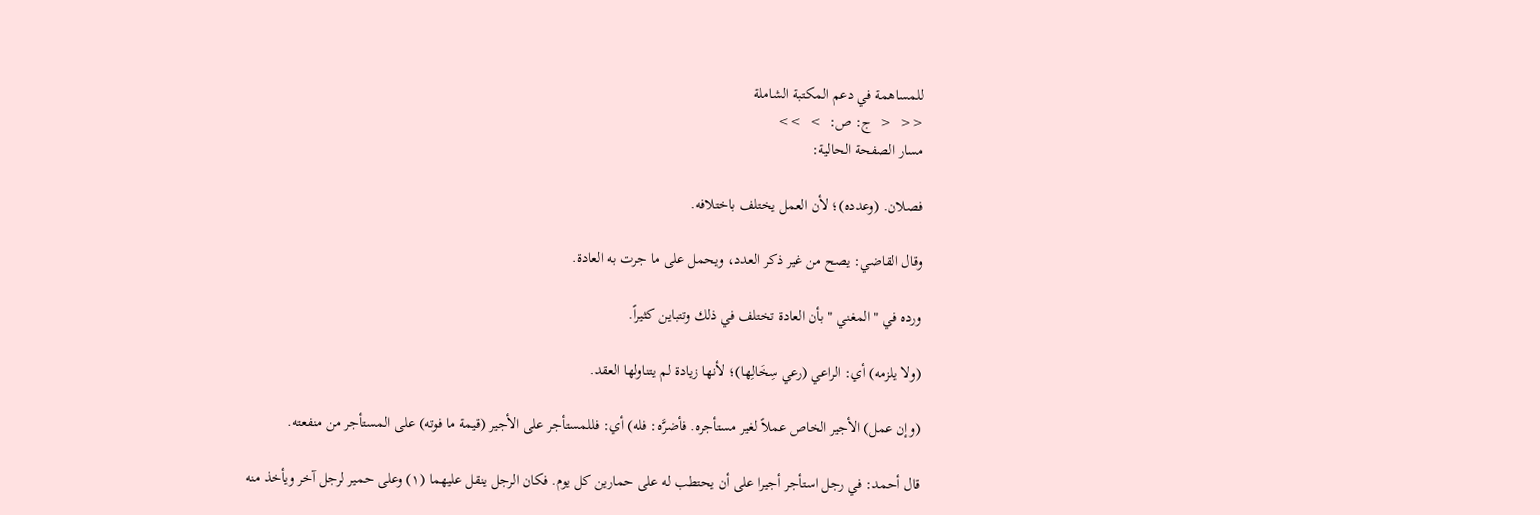للمساهمة في دعم المكتبة الشاملة
<<  <  ج: ص:  >  >>
مسار الصفحة الحالية:

فصلان. (وعدده)؛ لأن العمل يختلف باختلافه.

وقال القاضي: يصح من غير ذكر العدد، ويحمل على ما جرت به العادة.

ورده في " المغني " بأن العادة تختلف في ذلك وتتباين كثيراً.

(ولا يلزمه) أي: الراعي (رعي سِخَالِها)؛ لأنها زيادة لم يتناولها العقد.

(وإن عمل) الأجير الخاص عملاً لغير مستأجره. فأضرَّه: فله) أي: فللمستأجر على الأجير (قيمة ما فوته) على المستأجر من منفعته.

قال أحمد: في رجل استأجر أجيرا على أن يحتطب له على حمارين كل يوم. فكان الرجل ينقل عليهما (١) وعلى حمير لرجل آخر ويأخذ منه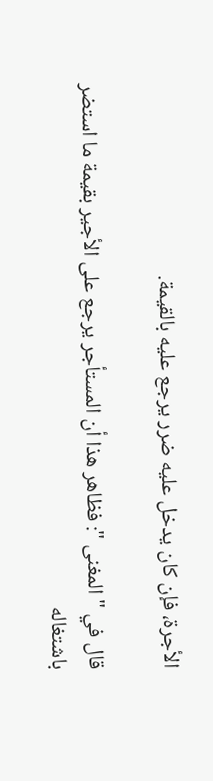الأجرة، فإن كان يدخل عليه ضرر يرجع عليه بالقيمة.

قال في " المغنى ": فظاهر هذا أن المستأجر يرجع على الأجير بقيمة ما استضر باشتغاله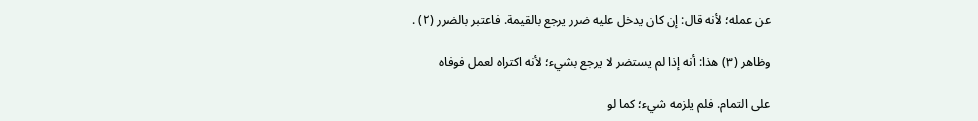عن عمله؛ لأنه قال: إن كان يدخل عليه ضرر يرجع بالقيمة. فاعتبر بالضرر (٢) .

وظاهر (٣) هذا: أنه إذا لم يستضر لا يرجع بشيء؛ لأنه اكتراه لعمل فوفاه

على التمام. فلم يلزمه شيء؛ كما لو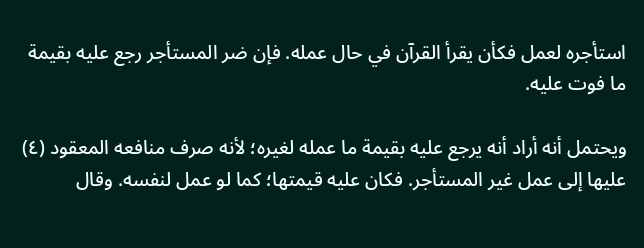استأجره لعمل فكأن يقرأ القرآن في حال عمله. فإن ضر المستأجر رجع عليه بقيمة ما فوت عليه.

ويحتمل أنه أراد أنه يرجع عليه بقيمة ما عمله لغيره؛ لأنه صرف منافعه المعقود (٤) عليها إلى عمل غير المستأجر. فكان عليه قيمتها؛ كما لو عمل لنفسه. وقال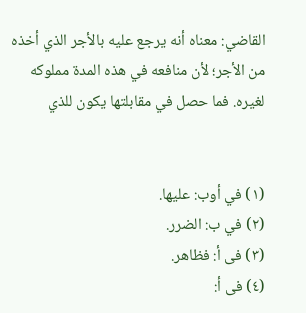القاضي: معناه أنه يرجع عليه بالأجر الذي أخذه من الأجر؛ لأن منافعه في هذه المدة مملوكه لغيره. فما حصل في مقابلتها يكون للذي


(١) في أوب: عليها.
(٢) في ب: الضرر.
(٣) فى أ: فظاهر.
(٤) فى أ: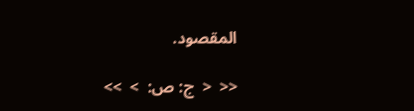المقصود.

<<  <  ج: ص:  >  >>